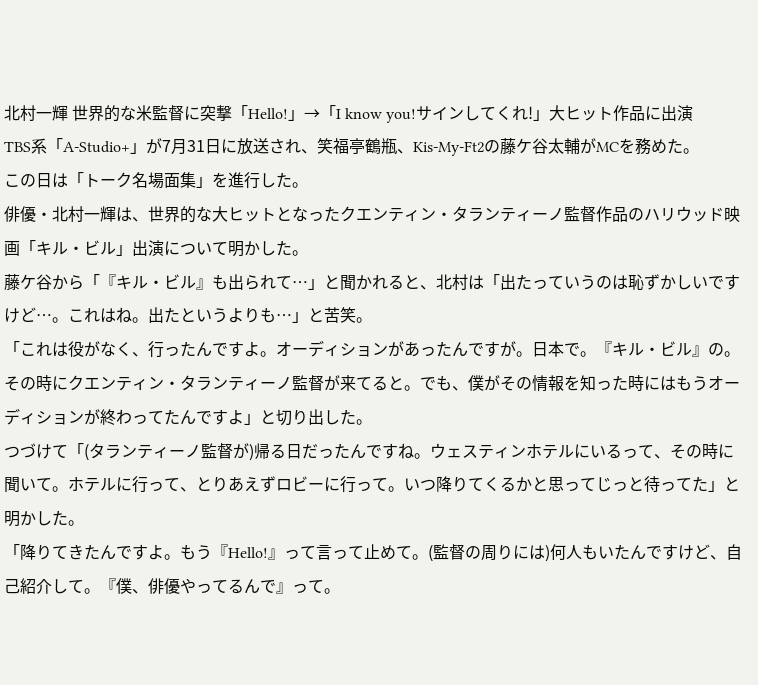北村一輝 世界的な米監督に突撃「Hello!」→「I know you!サインしてくれ!」大ヒット作品に出演
TBS系「A-Studio+」が7月31日に放送され、笑福亭鶴瓶、Kis-My-Ft2の藤ケ谷太輔がMCを務めた。
この日は「トーク名場面集」を進行した。
俳優・北村一輝は、世界的な大ヒットとなったクエンティン・タランティーノ監督作品のハリウッド映画「キル・ビル」出演について明かした。
藤ケ谷から「『キル・ビル』も出られて…」と聞かれると、北村は「出たっていうのは恥ずかしいですけど…。これはね。出たというよりも…」と苦笑。
「これは役がなく、行ったんですよ。オーディションがあったんですが。日本で。『キル・ビル』の。その時にクエンティン・タランティーノ監督が来てると。でも、僕がその情報を知った時にはもうオーディションが終わってたんですよ」と切り出した。
つづけて「(タランティーノ監督が)帰る日だったんですね。ウェスティンホテルにいるって、その時に聞いて。ホテルに行って、とりあえずロビーに行って。いつ降りてくるかと思ってじっと待ってた」と明かした。
「降りてきたんですよ。もう『Hello!』って言って止めて。(監督の周りには)何人もいたんですけど、自己紹介して。『僕、俳優やってるんで』って。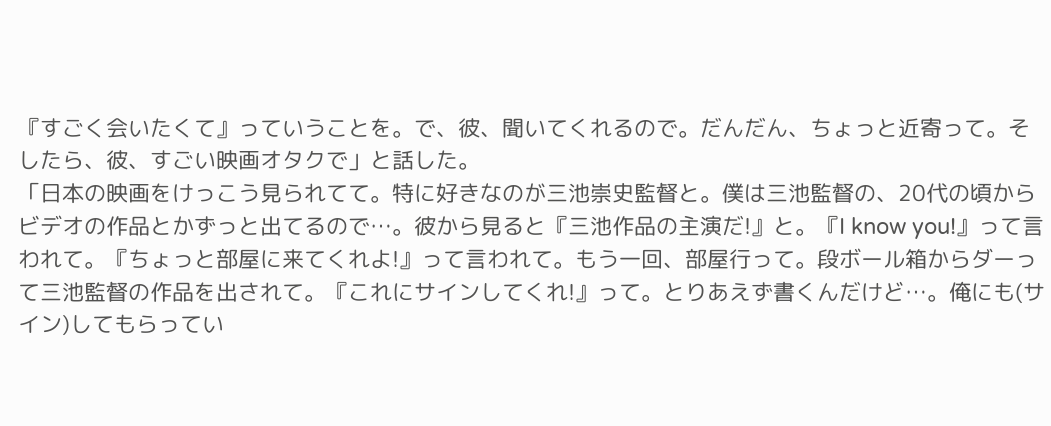『すごく会いたくて』っていうことを。で、彼、聞いてくれるので。だんだん、ちょっと近寄って。そしたら、彼、すごい映画オタクで」と話した。
「日本の映画をけっこう見られてて。特に好きなのが三池崇史監督と。僕は三池監督の、20代の頃からビデオの作品とかずっと出てるので…。彼から見ると『三池作品の主演だ!』と。『I know you!』って言われて。『ちょっと部屋に来てくれよ!』って言われて。もう一回、部屋行って。段ボール箱からダーって三池監督の作品を出されて。『これにサインしてくれ!』って。とりあえず書くんだけど…。俺にも(サイン)してもらってい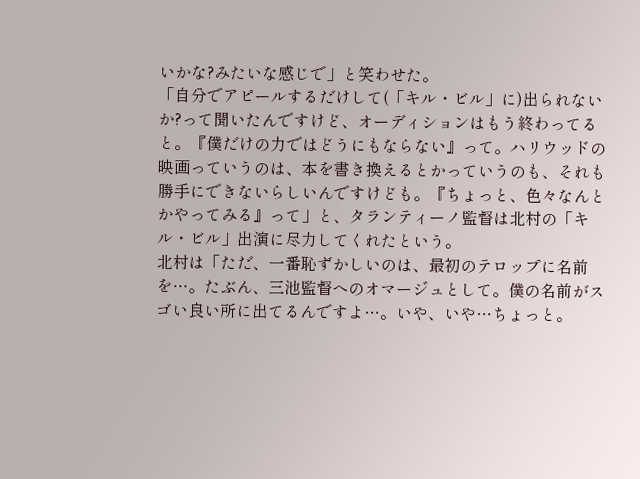いかな?みたいな感じで」と笑わせた。
「自分でアピールするだけして(「キル・ビル」に)出られないか?って聞いたんですけど、オーディションはもう終わってると。『僕だけの力ではどうにもならない』って。ハリウッドの映画っていうのは、本を書き換えるとかっていうのも、それも勝手にできないらしいんですけども。『ちょっと、色々なんとかやってみる』って」と、タランティーノ監督は北村の「キル・ビル」出演に尽力してくれたという。
北村は「ただ、一番恥ずかしいのは、最初のテロップに名前を…。たぶん、三池監督へのオマージュとして。僕の名前がスゴい良い所に出てるんですよ…。いや、いや…ちょっと。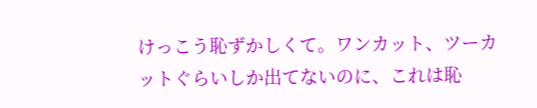けっこう恥ずかしくて。ワンカット、ツーカットぐらいしか出てないのに、これは恥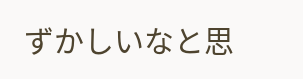ずかしいなと思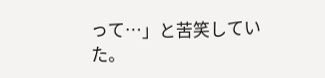って…」と苦笑していた。